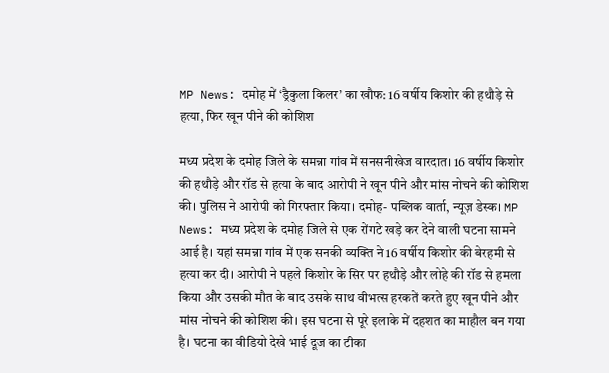MP News: दमोह में ‘ड्रैकुला किलर’ का खौफ: 16 वर्षीय किशोर की हथौड़े से हत्या, फिर खून पीने की कोशिश

मध्य प्रदेश के दमोह जिले के समन्ना गांव में सनसनीखेज वारदात। 16 वर्षीय किशोर की हथौड़े और रॉड से हत्या के बाद आरोपी ने खून पीने और मांस नोचने की कोशिश की। पुलिस ने आरोपी को गिरफ्तार किया। दमोह- पब्लिक वार्ता, न्यूज़ डेस्क। MP News: मध्य प्रदेश के दमोह जिले से एक रोंगटे खड़े कर देने वाली घटना सामने आई है। यहां समन्ना गांव में एक सनकी व्यक्ति ने 16 वर्षीय किशोर की बेरहमी से हत्या कर दी। आरोपी ने पहले किशोर के सिर पर हथौड़े और लोहे की रॉड से हमला किया और उसकी मौत के बाद उसके साथ वीभत्स हरकतें करते हुए खून पीने और मांस नोचने की कोशिश की। इस घटना से पूरे इलाके में दहशत का माहौल बन गया है। घटना का वीडियो देखे भाई दूज का टीका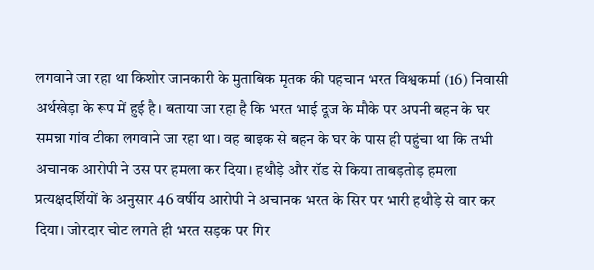लगवाने जा रहा था किशोर जानकारी के मुताबिक मृतक की पहचान भरत विश्वकर्मा (16) निवासी अर्थखेड़ा के रूप में हुई है। बताया जा रहा है कि भरत भाई दूज के मौके पर अपनी बहन के घर समन्ना गांव टीका लगवाने जा रहा था। वह बाइक से बहन के घर के पास ही पहुंचा था कि तभी अचानक आरोपी ने उस पर हमला कर दिया। हथौड़े और रॉड से किया ताबड़तोड़ हमला प्रत्यक्षदर्शियों के अनुसार 46 वर्षीय आरोपी ने अचानक भरत के सिर पर भारी हथौड़े से वार कर दिया। जोरदार चोट लगते ही भरत सड़क पर गिर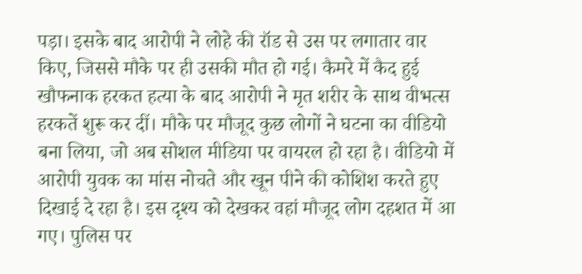पड़ा। इसके बाद आरोपी ने लोहे की रॉड से उस पर लगातार वार किए, जिससे मौके पर ही उसकी मौत हो गई। कैमरे में कैद हुई खौफनाक हरकत हत्या के बाद आरोपी ने मृत शरीर के साथ वीभत्स हरकतें शुरू कर दीं। मौके पर मौजूद कुछ लोगों ने घटना का वीडियो बना लिया, जो अब सोशल मीडिया पर वायरल हो रहा है। वीडियो में आरोपी युवक का मांस नोचते और खून पीने की कोशिश करते हुए दिखाई दे रहा है। इस दृश्य को देखकर वहां मौजूद लोग दहशत में आ गए। पुलिस पर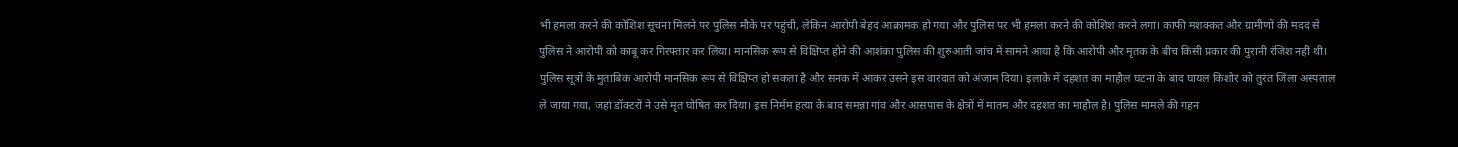भी हमला करने की कोशिश सूचना मिलने पर पुलिस मौके पर पहुंची, लेकिन आरोपी बेहद आक्रामक हो गया और पुलिस पर भी हमला करने की कोशिश करने लगा। काफी मशक्कत और ग्रामीणों की मदद से पुलिस ने आरोपी को काबू कर गिरफ्तार कर लिया। मानसिक रूप से विक्षिप्त होने की आशंका पुलिस की शुरुआती जांच में सामने आया है कि आरोपी और मृतक के बीच किसी प्रकार की पुरानी रंजिश नहीं थी। पुलिस सूत्रों के मुताबिक आरोपी मानसिक रूप से विक्षिप्त हो सकता है और सनक में आकर उसने इस वारदात को अंजाम दिया। इलाके में दहशत का माहौल घटना के बाद घायल किशोर को तुरंत जिला अस्पताल ले जाया गया, जहां डॉक्टरों ने उसे मृत घोषित कर दिया। इस निर्मम हत्या के बाद समन्ना गांव और आसपास के क्षेत्रों में मातम और दहशत का माहौल है। पुलिस मामले की गहन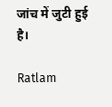जांच में जुटी हुई है।

Ratlam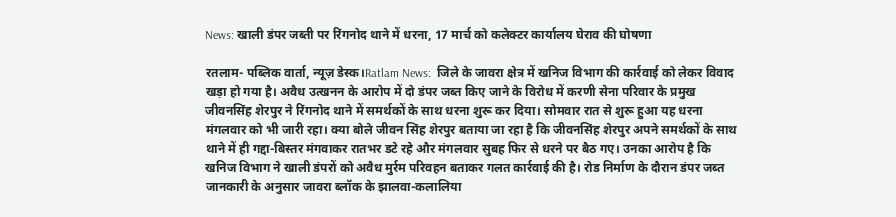News: खाली डंपर जब्ती पर रिंगनोद थाने में धरना, 17 मार्च को कलेक्टर कार्यालय घेराव की घोषणा

रतलाम- पब्लिक वार्ता, न्यूज़ डेस्क।Ratlam News:  जिले के जावरा क्षेत्र में खनिज विभाग की कार्रवाई को लेकर विवाद खड़ा हो गया है। अवैध उत्खनन के आरोप में दो डंपर जब्त किए जाने के विरोध में करणी सेना परिवार के प्रमुख जीवनसिंह शेरपुर ने रिंगनोद थाने में समर्थकों के साथ धरना शुरू कर दिया। सोमवार रात से शुरू हुआ यह धरना मंगलवार को भी जारी रहा। क्या बोले जीवन सिंह शेरपुर बताया जा रहा है कि जीवनसिंह शेरपुर अपने समर्थकों के साथ थाने में ही गद्दा-बिस्तर मंगवाकर रातभर डटे रहे और मंगलवार सुबह फिर से धरने पर बैठ गए। उनका आरोप है कि खनिज विभाग ने खाली डंपरों को अवैध मुर्रम परिवहन बताकर गलत कार्रवाई की है। रोड निर्माण के दौरान डंपर जब्त जानकारी के अनुसार जावरा ब्लॉक के झालवा-कलालिया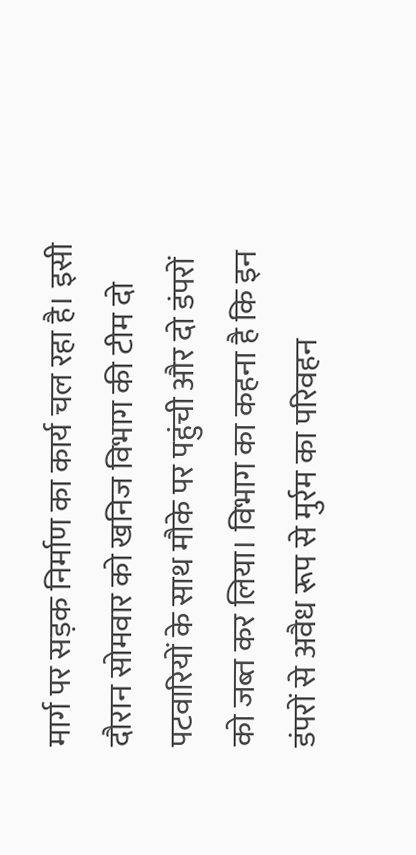मार्ग पर सड़क निर्माण का कार्य चल रहा है। इसी दौरान सोमवार को खनिज विभाग की टीम दो पटवारियों के साथ मौके पर पहुंची और दो डंपरों को जब्त कर लिया। विभाग का कहना है कि इन डंपरों से अवैध रूप से मुर्रम का परिवहन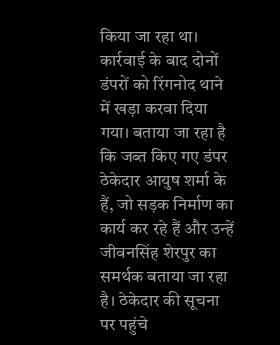किया जा रहा था। कार्रवाई के बाद दोनों डंपरों को रिंगनोद थाने में खड़ा करवा दिया गया। बताया जा रहा है कि जब्त किए गए डंपर ठेकेदार आयुष शर्मा के हैं, जो सड़क निर्माण का कार्य कर रहे हैं और उन्हें जीवनसिंह शेरपुर का समर्थक बताया जा रहा है। ठेकेदार की सूचना पर पहुंचे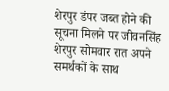शेरपुर डंपर जब्त होने की सूचना मिलने पर जीवनसिंह शेरपुर सोमवार रात अपने समर्थकों के साथ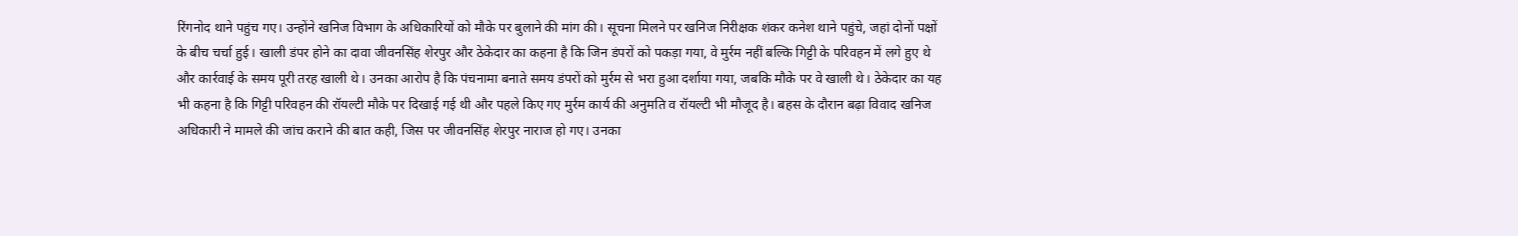रिंगनोद थाने पहुंच गए। उन्होंने खनिज विभाग के अधिकारियों को मौके पर बुलाने की मांग की। सूचना मिलने पर खनिज निरीक्षक शंकर कनेश थाने पहुंचे, जहां दोनों पक्षों के बीच चर्चा हुई। खाली डंपर होने का दावा जीवनसिंह शेरपुर और ठेकेदार का कहना है कि जिन डंपरों को पकड़ा गया, वे मुर्रम नहीं बल्कि गिट्टी के परिवहन में लगे हुए थे और कार्रवाई के समय पूरी तरह खाली थे। उनका आरोप है कि पंचनामा बनाते समय डंपरों को मुर्रम से भरा हुआ दर्शाया गया, जबकि मौके पर वे खाली थे। ठेकेदार का यह भी कहना है कि गिट्टी परिवहन की रॉयल्टी मौके पर दिखाई गई थी और पहले किए गए मुर्रम कार्य की अनुमति व रॉयल्टी भी मौजूद है। बहस के दौरान बढ़ा विवाद खनिज अधिकारी ने मामले की जांच कराने की बात कही, जिस पर जीवनसिंह शेरपुर नाराज हो गए। उनका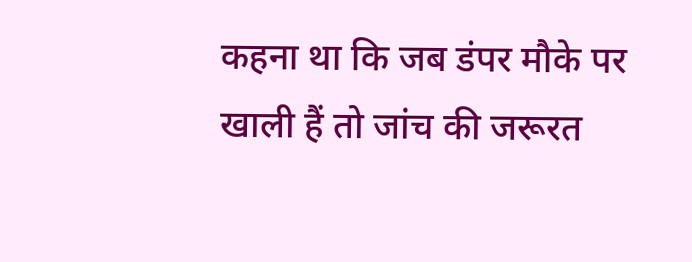कहना था कि जब डंपर मौके पर खाली हैं तो जांच की जरूरत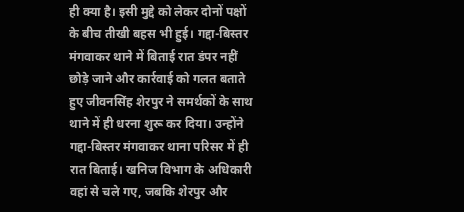ही क्या है। इसी मुद्दे को लेकर दोनों पक्षों के बीच तीखी बहस भी हुई। गद्दा-बिस्तर मंगवाकर थाने में बिताई रात डंपर नहीं छोड़े जाने और कार्रवाई को गलत बताते हुए जीवनसिंह शेरपुर ने समर्थकों के साथ थाने में ही धरना शुरू कर दिया। उन्होंने गद्दा-बिस्तर मंगवाकर थाना परिसर में ही रात बिताई। खनिज विभाग के अधिकारी वहां से चले गए, जबकि शेरपुर और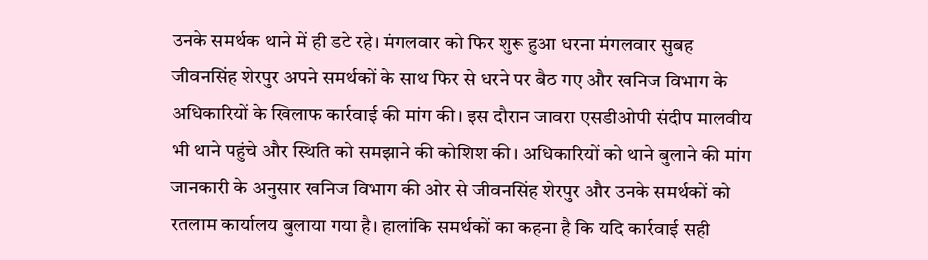उनके समर्थक थाने में ही डटे रहे। मंगलवार को फिर शुरू हुआ धरना मंगलवार सुबह जीवनसिंह शेरपुर अपने समर्थकों के साथ फिर से धरने पर बैठ गए और खनिज विभाग के अधिकारियों के खिलाफ कार्रवाई की मांग की। इस दौरान जावरा एसडीओपी संदीप मालवीय भी थाने पहुंचे और स्थिति को समझाने की कोशिश की। अधिकारियों को थाने बुलाने की मांग जानकारी के अनुसार खनिज विभाग की ओर से जीवनसिंह शेरपुर और उनके समर्थकों को रतलाम कार्यालय बुलाया गया है। हालांकि समर्थकों का कहना है कि यदि कार्रवाई सही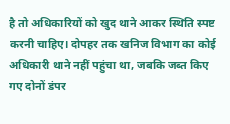है तो अधिकारियों को खुद थाने आकर स्थिति स्पष्ट करनी चाहिए। दोपहर तक खनिज विभाग का कोई अधिकारी थाने नहीं पहुंचा था, जबकि जब्त किए गए दोनों डंपर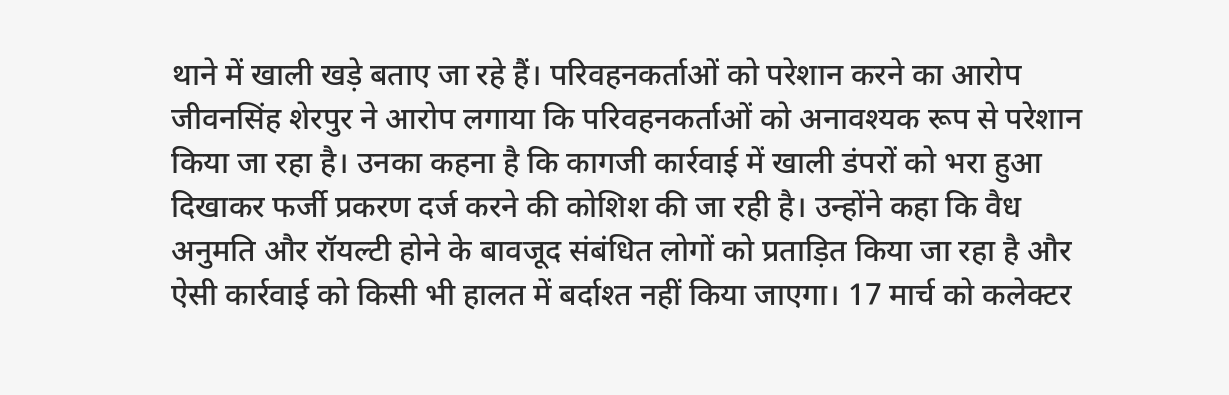थाने में खाली खड़े बताए जा रहे हैं। परिवहनकर्ताओं को परेशान करने का आरोप जीवनसिंह शेरपुर ने आरोप लगाया कि परिवहनकर्ताओं को अनावश्यक रूप से परेशान किया जा रहा है। उनका कहना है कि कागजी कार्रवाई में खाली डंपरों को भरा हुआ दिखाकर फर्जी प्रकरण दर्ज करने की कोशिश की जा रही है। उन्होंने कहा कि वैध अनुमति और रॉयल्टी होने के बावजूद संबंधित लोगों को प्रताड़ित किया जा रहा है और ऐसी कार्रवाई को किसी भी हालत में बर्दाश्त नहीं किया जाएगा। 17 मार्च को कलेक्टर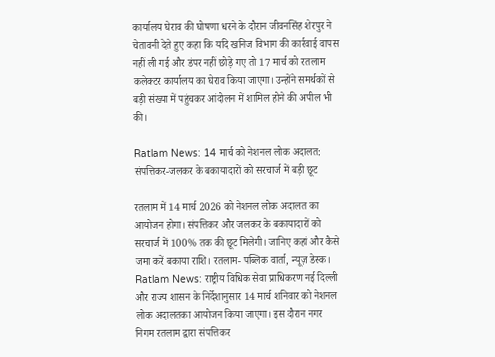कार्यालय घेराव की घोषणा धरने के दौरान जीवनसिंह शेरपुर ने चेतावनी देते हुए कहा कि यदि खनिज विभाग की कार्रवाई वापस नहीं ली गई और डंपर नहीं छोड़े गए तो 17 मार्च को रतलाम कलेक्टर कार्यालय का घेराव किया जाएगा। उन्होंने समर्थकों से बड़ी संख्या में पहुंचकर आंदोलन में शामिल होने की अपील भी की।

Ratlam News: 14 मार्च को नेशनल लोक अदालत: संपत्तिकर-जलकर के बकायादारों को सरचार्ज में बड़ी छूट

रतलाम में 14 मार्च 2026 को नेशनल लोक अदालत का आयोजन होगा। संपत्तिकर और जलकर के बकायादारों को सरचार्ज में 100% तक की छूट मिलेगी। जानिए कहां और कैसे जमा करें बकाया राशि। रतलाम- पब्लिक वार्ता, न्यूज़ डेस्क। Ratlam News: राष्ट्रीय विधिक सेवा प्राधिकरण नई दिल्ली और राज्य शासन के निर्देशानुसार 14 मार्च शनिवार को नेशनल लोक अदालतका आयोजन किया जाएगा। इस दौरान नगर निगम रतलाम द्वारा संपत्तिकर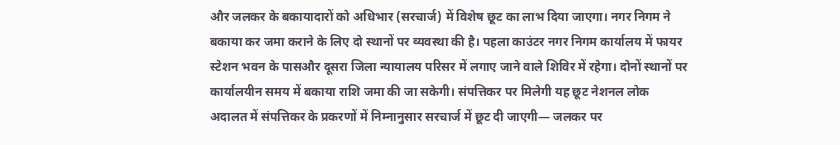और जलकर के बकायादारों को अधिभार (सरचार्ज) में विशेष छूट का लाभ दिया जाएगा। नगर निगम ने बकाया कर जमा कराने के लिए दो स्थानों पर व्यवस्था की है। पहला काउंटर नगर निगम कार्यालय में फायर स्टेशन भवन के पासऔर दूसरा जिला न्यायालय परिसर में लगाए जाने वाले शिविर में रहेगा। दोनों स्थानों पर कार्यालयीन समय में बकाया राशि जमा की जा सकेगी। संपत्तिकर पर मिलेगी यह छूट नेशनल लोक अदालत में संपत्तिकर के प्रकरणों में निम्नानुसार सरचार्ज में छूट दी जाएगी— जलकर पर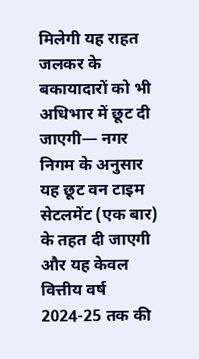मिलेगी यह राहत जलकर के बकायादारों को भी अधिभार में छूट दी जाएगी— नगर निगम के अनुसार यह छूट वन टाइम सेटलमेंट (एक बार) के तहत दी जाएगी और यह केवल वित्तीय वर्ष 2024-25 तक की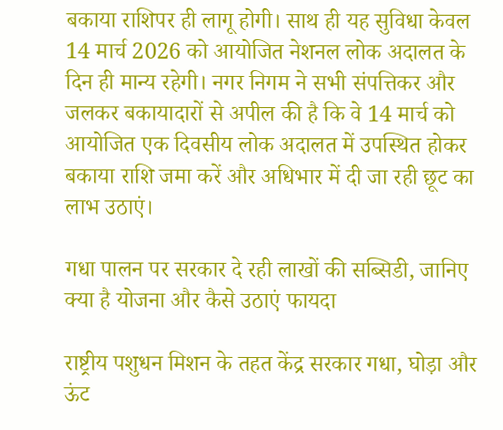बकाया राशिपर ही लागू होगी। साथ ही यह सुविधा केवल 14 मार्च 2026 को आयोजित नेशनल लोक अदालत के दिन ही मान्य रहेगी। नगर निगम ने सभी संपत्तिकर और जलकर बकायादारों से अपील की है कि वे 14 मार्च को आयोजित एक दिवसीय लोक अदालत में उपस्थित होकर बकाया राशि जमा करें और अधिभार में दी जा रही छूट का लाभ उठाएं।

गधा पालन पर सरकार दे रही लाखों की सब्सिडी, जानिए क्या है योजना और कैसे उठाएं फायदा

राष्ट्रीय पशुधन मिशन के तहत केंद्र सरकार गधा, घोड़ा और ऊंट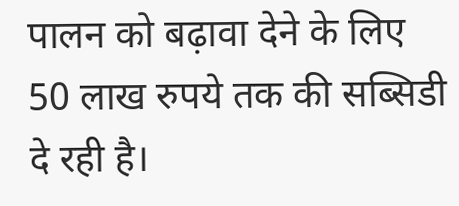पालन को बढ़ावा देने के लिए 50 लाख रुपये तक की सब्सिडी दे रही है।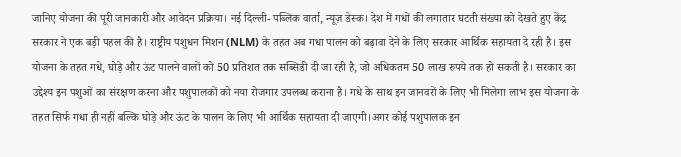जानिए योजना की पूरी जानकारी और आवेदन प्रक्रिया। नई दिल्ली- पब्लिक वार्ता, न्यूज़ डेस्क। देश में गधों की लगातार घटती संख्या को देखते हुए केंद्र सरकार ने एक बड़ी पहल की है। राष्ट्रीय पशुधन मिशन (NLM) के तहत अब गधा पालन को बढ़ावा देने के लिए सरकार आर्थिक सहायता दे रही है। इस योजना के तहत गधे, घोड़े और ऊंट पालने वालों को 50 प्रतिशत तक सब्सिडी दी जा रही है, जो अधिकतम 50 लाख रुपये तक हो सकती है। सरकार का उद्देश्य इन पशुओं का संरक्षण करना और पशुपालकों को नया रोजगार उपलब्ध कराना है। गधे के साथ इन जानवरों के लिए भी मिलेगा लाभ इस योजना के तहत सिर्फ गधा ही नहीं बल्कि घोड़े और ऊंट के पालन के लिए भी आर्थिक सहायता दी जाएगी।अगर कोई पशुपालक इन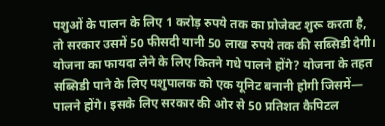पशुओं के पालन के लिए 1 करोड़ रुपये तक का प्रोजेक्ट शुरू करता है, तो सरकार उसमें 50 फीसदी यानी 50 लाख रुपये तक की सब्सिडी देगी। योजना का फायदा लेने के लिए कितने गधे पालने होंगे? योजना के तहत सब्सिडी पाने के लिए पशुपालक को एक यूनिट बनानी होगी जिसमें— पालने होंगे। इसके लिए सरकार की ओर से 50 प्रतिशत कैपिटल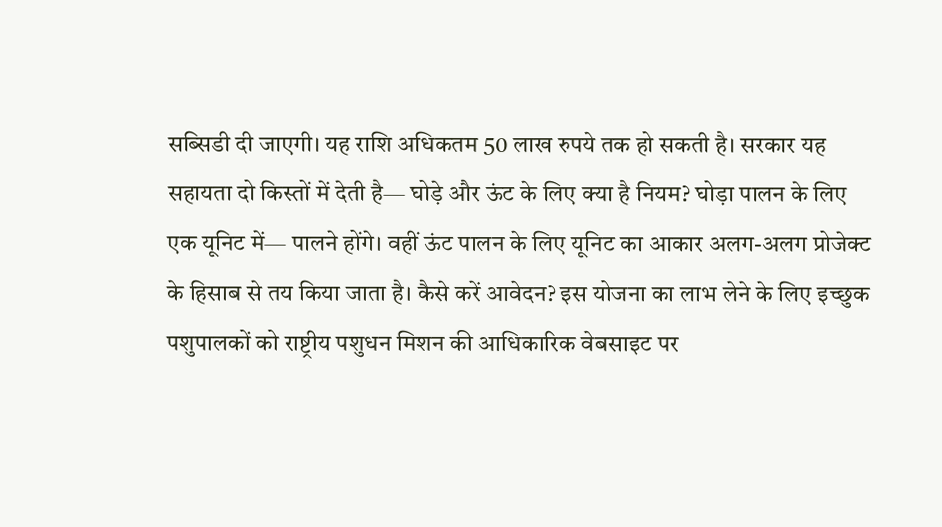सब्सिडी दी जाएगी। यह राशि अधिकतम 50 लाख रुपये तक हो सकती है। सरकार यह सहायता दो किस्तों में देती है— घोड़े और ऊंट के लिए क्या है नियम? घोड़ा पालन के लिए एक यूनिट में— पालने होंगे। वहीं ऊंट पालन के लिए यूनिट का आकार अलग-अलग प्रोजेक्ट के हिसाब से तय किया जाता है। कैसे करें आवेदन? इस योजना का लाभ लेने के लिए इच्छुक पशुपालकों को राष्ट्रीय पशुधन मिशन की आधिकारिक वेबसाइट पर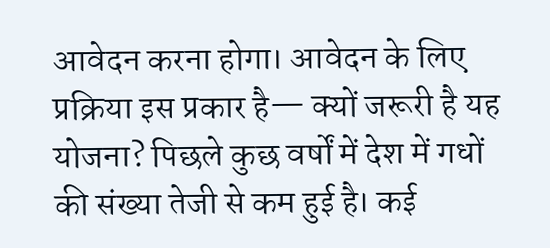आवेदन करना होगा। आवेदन के लिए प्रक्रिया इस प्रकार है— क्यों जरूरी है यह योजना? पिछले कुछ वर्षों में देश में गधों की संख्या तेजी से कम हुई है। कई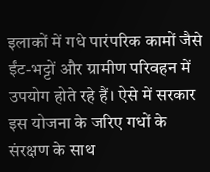इलाकों में गधे पारंपरिक कामों जैसे ईंट-भट्टों और ग्रामीण परिवहन में उपयोग होते रहे हैं। ऐसे में सरकार इस योजना के जरिए गधों के संरक्षण के साथ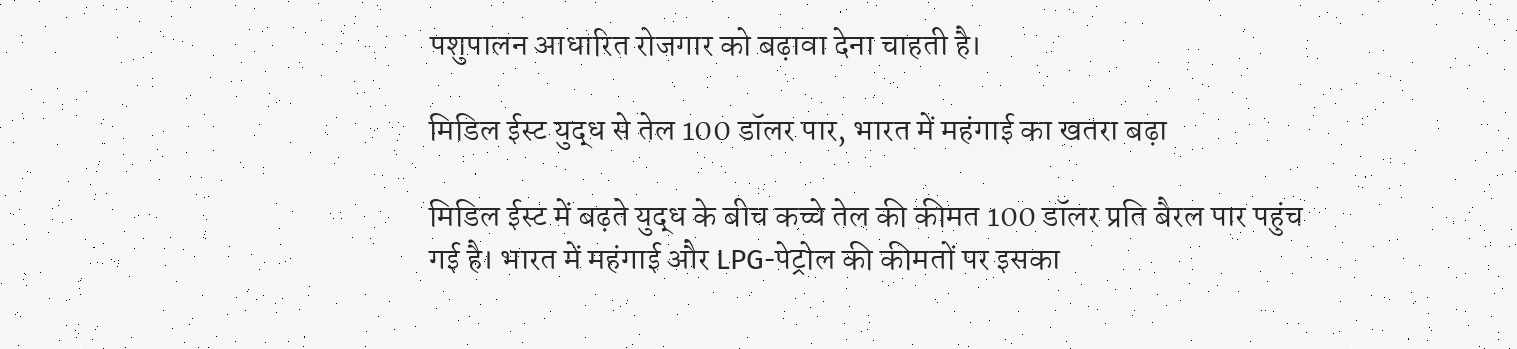पशुपालन आधारित रोजगार को बढ़ावा देना चाहती है।

मिडिल ईस्ट युद्ध से तेल 100 डॉलर पार, भारत में महंगाई का खतरा बढ़ा

मिडिल ईस्ट में बढ़ते युद्ध के बीच कच्चे तेल की कीमत 100 डॉलर प्रति बैरल पार पहुंच गई है। भारत में महंगाई और LPG-पेट्रोल की कीमतों पर इसका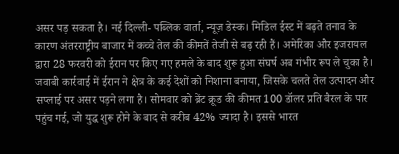असर पड़ सकता है। नई दिल्ली- पब्लिक वार्ता, न्यूज़ डेस्क। मिडिल ईस्ट में बढ़ते तनाव के कारण अंतरराष्ट्रीय बाजार में कच्चे तेल की कीमतें तेजी से बढ़ रही हैं। अमेरिका और इजरायल द्वारा 28 फरवरी को ईरान पर किए गए हमले के बाद शुरू हुआ संघर्ष अब गंभीर रूप ले चुका है। जवाबी कार्रवाई में ईरान ने क्षेत्र के कई देशों को निशाना बनाया, जिसके चलते तेल उत्पादन और सप्लाई पर असर पड़ने लगा है। सोमवार को ब्रेंट क्रूड की कीमत 100 डॉलर प्रति बैरल के पार पहुंच गई, जो युद्ध शुरू होने के बाद से करीब 42% ज्यादा है। इससे भारत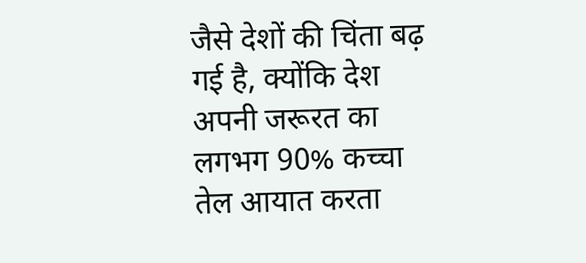जैसे देशों की चिंता बढ़ गई है, क्योंकि देश अपनी जरूरत का लगभग 90% कच्चा तेल आयात करता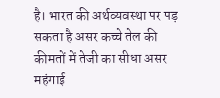है। भारत की अर्थव्यवस्था पर पड़ सकता है असर कच्चे तेल की कीमतों में तेजी का सीधा असर महंगाई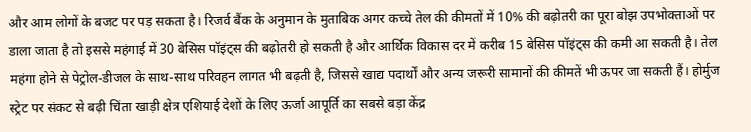और आम लोगों के बजट पर पड़ सकता है। रिजर्व बैंक के अनुमान के मुताबिक अगर कच्चे तेल की कीमतों में 10% की बढ़ोतरी का पूरा बोझ उपभोक्ताओं पर डाला जाता है तो इससे महंगाई में 30 बेसिस पॉइंट्स की बढ़ोतरी हो सकती है और आर्थिक विकास दर में करीब 15 बेसिस पॉइंट्स की कमी आ सकती है। तेल महंगा होने से पेट्रोल-डीजल के साथ-साथ परिवहन लागत भी बढ़ती है, जिससे खाद्य पदार्थों और अन्य जरूरी सामानों की कीमतें भी ऊपर जा सकती हैं। होर्मुज स्ट्रेट पर संकट से बढ़ी चिंता खाड़ी क्षेत्र एशियाई देशों के लिए ऊर्जा आपूर्ति का सबसे बड़ा केंद्र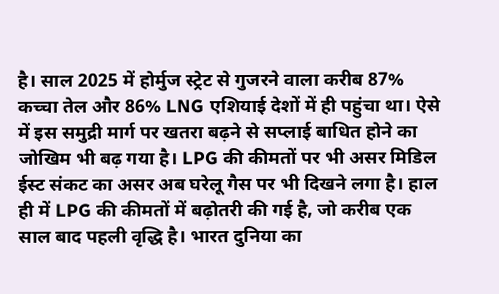है। साल 2025 में होर्मुज स्ट्रेट से गुजरने वाला करीब 87% कच्चा तेल और 86% LNG एशियाई देशों में ही पहुंचा था। ऐसे में इस समुद्री मार्ग पर खतरा बढ़ने से सप्लाई बाधित होने का जोखिम भी बढ़ गया है। LPG की कीमतों पर भी असर मिडिल ईस्ट संकट का असर अब घरेलू गैस पर भी दिखने लगा है। हाल ही में LPG की कीमतों में बढ़ोतरी की गई है, जो करीब एक साल बाद पहली वृद्धि है। भारत दुनिया का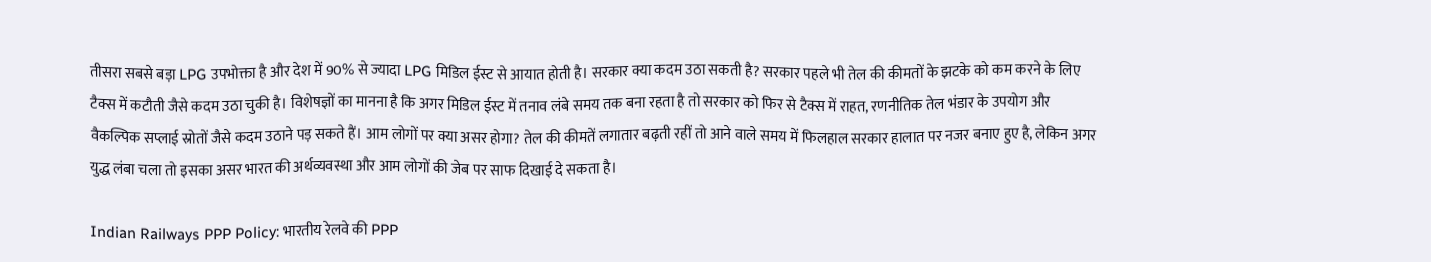तीसरा सबसे बड़ा LPG उपभोक्ता है और देश में 90% से ज्यादा LPG मिडिल ईस्ट से आयात होती है। सरकार क्या कदम उठा सकती है? सरकार पहले भी तेल की कीमतों के झटके को कम करने के लिए टैक्स में कटौती जैसे कदम उठा चुकी है। विशेषज्ञों का मानना है कि अगर मिडिल ईस्ट में तनाव लंबे समय तक बना रहता है तो सरकार को फिर से टैक्स में राहत, रणनीतिक तेल भंडार के उपयोग और वैकल्पिक सप्लाई स्रोतों जैसे कदम उठाने पड़ सकते हैं। आम लोगों पर क्या असर होगा? तेल की कीमतें लगातार बढ़ती रहीं तो आने वाले समय में फिलहाल सरकार हालात पर नजर बनाए हुए है, लेकिन अगर युद्ध लंबा चला तो इसका असर भारत की अर्थव्यवस्था और आम लोगों की जेब पर साफ दिखाई दे सकता है।

Indian Railways PPP Policy: भारतीय रेलवे की PPP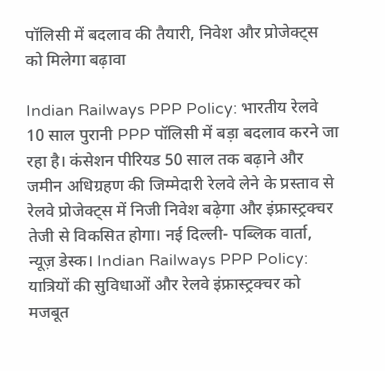पॉलिसी में बदलाव की तैयारी, निवेश और प्रोजेक्ट्स को मिलेगा बढ़ावा

Indian Railways PPP Policy: भारतीय रेलवे 10 साल पुरानी PPP पॉलिसी में बड़ा बदलाव करने जा रहा है। कंसेशन पीरियड 50 साल तक बढ़ाने और जमीन अधिग्रहण की जिम्मेदारी रेलवे लेने के प्रस्ताव से रेलवे प्रोजेक्ट्स में निजी निवेश बढ़ेगा और इंफ्रास्ट्रक्चर तेजी से विकसित होगा। नई दिल्ली- पब्लिक वार्ता, न्यूज़ डेस्क। Indian Railways PPP Policy: यात्रियों की सुविधाओं और रेलवे इंफ्रास्ट्रक्चर को मजबूत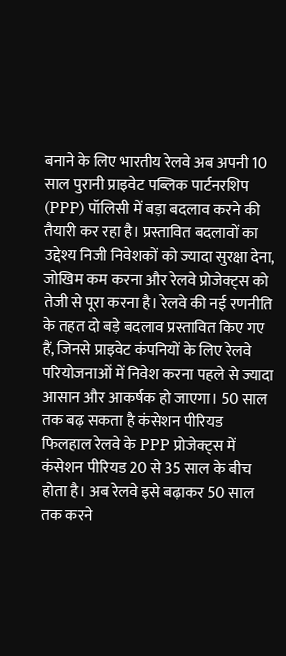बनाने के लिए भारतीय रेलवे अब अपनी 10 साल पुरानी प्राइवेट पब्लिक पार्टनरशिप (PPP) पॉलिसी में बड़ा बदलाव करने की तैयारी कर रहा है। प्रस्तावित बदलावों का उद्देश्य निजी निवेशकों को ज्यादा सुरक्षा देना, जोखिम कम करना और रेलवे प्रोजेक्ट्स को तेजी से पूरा करना है। रेलवे की नई रणनीति के तहत दो बड़े बदलाव प्रस्तावित किए गए हैं, जिनसे प्राइवेट कंपनियों के लिए रेलवे परियोजनाओं में निवेश करना पहले से ज्यादा आसान और आकर्षक हो जाएगा। 50 साल तक बढ़ सकता है कंसेशन पीरियड फिलहाल रेलवे के PPP प्रोजेक्ट्स में कंसेशन पीरियड 20 से 35 साल के बीच होता है। अब रेलवे इसे बढ़ाकर 50 साल तक करने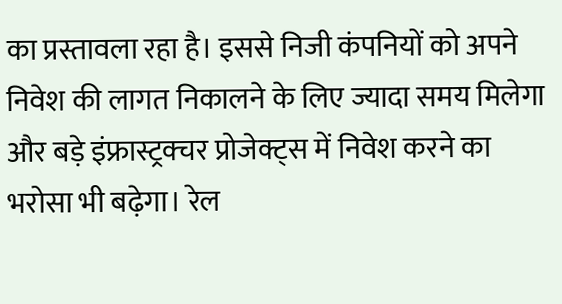का प्रस्तावला रहा है। इससे निजी कंपनियों को अपने निवेश की लागत निकालने के लिए ज्यादा समय मिलेगा और बड़े इंफ्रास्ट्रक्चर प्रोजेक्ट्स में निवेश करने का भरोसा भी बढ़ेगा। रेल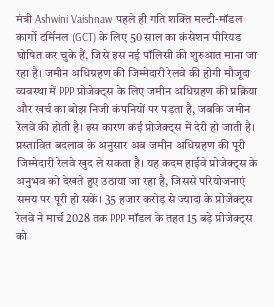मंत्री Ashwini Vaishnaw पहले ही गति शक्ति मल्टी-मॉडल कार्गो टर्मिनल (GCT) के लिए 50 साल का कंसेशन पीरियड घोषित कर चुके हैं, जिसे इस नई पॉलिसी की शुरुआत माना जा रहा है। जमीन अधिग्रहण की जिम्मेदारी रेलवे की होगी मौजूदा व्यवस्था में PPP प्रोजेक्ट्स के लिए जमीन अधिग्रहण की प्रक्रिया और खर्च का बोझ निजी कंपनियों पर पड़ता है, जबकि जमीन रेलवे की होती है। इस कारण कई प्रोजेक्ट्स में देरी हो जाती है। प्रस्तावित बदलाव के अनुसार अब जमीन अधिग्रहण की पूरी जिम्मेदारी रेलवे खुद ले सकता है। यह कदम हाईवे प्रोजेक्ट्स के अनुभव को देखते हुए उठाया जा रहा है, जिससे परियोजनाएं समय पर पूरी हो सकें। 35 हजार करोड़ से ज्यादा के प्रोजेक्ट्स रेलवे ने मार्च 2028 तक PPP मॉडल के तहत 15 बड़े प्रोजेक्ट्स को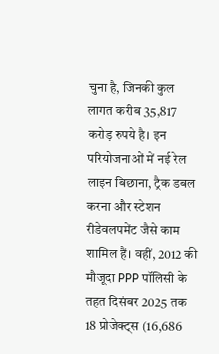चुना है, जिनकी कुल लागत करीब 35,817 करोड़ रुपये है। इन परियोजनाओं में नई रेल लाइन बिछाना, ट्रैक डबल करना और स्टेशन रीडेवलपमेंट जैसे काम शामिल हैं। वहीं, 2012 की मौजूदा PPP पॉलिसी के तहत दिसंबर 2025 तक 18 प्रोजेक्ट्स (16,686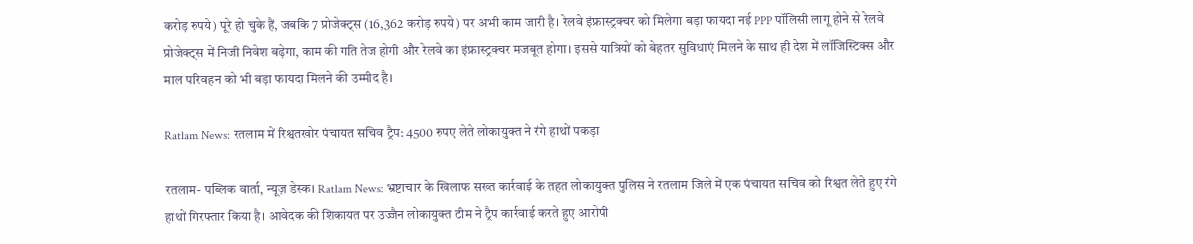करोड़ रुपये) पूरे हो चुके हैं, जबकि 7 प्रोजेक्ट्स (16,362 करोड़ रुपये) पर अभी काम जारी है। रेलवे इंफ्रास्ट्रक्चर को मिलेगा बड़ा फायदा नई PPP पॉलिसी लागू होने से रेलवे प्रोजेक्ट्स में निजी निवेश बढ़ेगा, काम की गति तेज होगी और रेलवे का इंफ्रास्ट्रक्चर मजबूत होगा। इससे यात्रियों को बेहतर सुविधाएं मिलने के साथ ही देश में लॉजिस्टिक्स और माल परिवहन को भी बड़ा फायदा मिलने की उम्मीद है।

Ratlam News: रतलाम में रिश्वतखोर पंचायत सचिव ट्रैप: 4500 रुपए लेते लोकायुक्त ने रंगे हाथों पकड़ा

रतलाम- पब्लिक वार्ता, न्यूज़ डेस्क। Ratlam News: भ्रष्टाचार के खिलाफ सख्त कार्रवाई के तहत लोकायुक्त पुलिस ने रतलाम जिले में एक पंचायत सचिव को रिश्वत लेते हुए रंगे हाथों गिरफ्तार किया है। आवेदक की शिकायत पर उज्जैन लोकायुक्त टीम ने ट्रैप कार्रवाई करते हुए आरोपी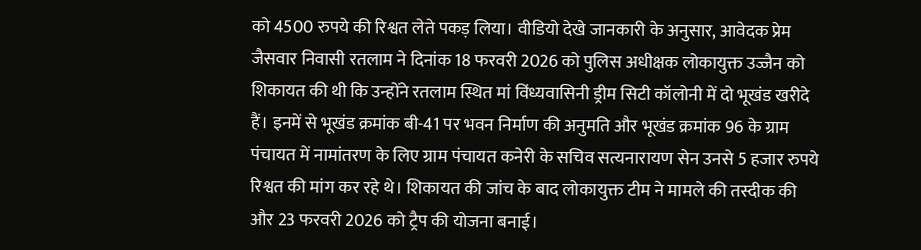को 4500 रुपये की रिश्वत लेते पकड़ लिया। वीडियो देखे जानकारी के अनुसार, आवेदक प्रेम जैसवार निवासी रतलाम ने दिनांक 18 फरवरी 2026 को पुलिस अधीक्षक लोकायुक्त उज्जैन को शिकायत की थी कि उन्होंने रतलाम स्थित मां विंध्यवासिनी ड्रीम सिटी कॉलोनी में दो भूखंड खरीदे हैं। इनमें से भूखंड क्रमांक बी-41 पर भवन निर्माण की अनुमति और भूखंड क्रमांक 96 के ग्राम पंचायत में नामांतरण के लिए ग्राम पंचायत कनेरी के सचिव सत्यनारायण सेन उनसे 5 हजार रुपये रिश्वत की मांग कर रहे थे। शिकायत की जांच के बाद लोकायुक्त टीम ने मामले की तस्दीक की और 23 फरवरी 2026 को ट्रैप की योजना बनाई।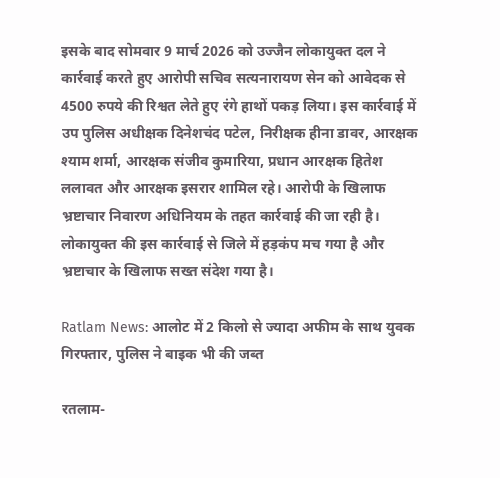इसके बाद सोमवार 9 मार्च 2026 को उज्जैन लोकायुक्त दल ने कार्रवाई करते हुए आरोपी सचिव सत्यनारायण सेन को आवेदक से 4500 रुपये की रिश्वत लेते हुए रंगे हाथों पकड़ लिया। इस कार्रवाई में उप पुलिस अधीक्षक दिनेशचंद पटेल, निरीक्षक हीना डावर, आरक्षक श्याम शर्मा, आरक्षक संजीव कुमारिया, प्रधान आरक्षक हितेश ललावत और आरक्षक इसरार शामिल रहे। आरोपी के खिलाफ भ्रष्टाचार निवारण अधिनियम के तहत कार्रवाई की जा रही है। लोकायुक्त की इस कार्रवाई से जिले में हड़कंप मच गया है और भ्रष्टाचार के खिलाफ सख्त संदेश गया है।

Ratlam News: आलोट में 2 किलो से ज्यादा अफीम के साथ युवक गिरफ्तार, पुलिस ने बाइक भी की जब्त

रतलाम-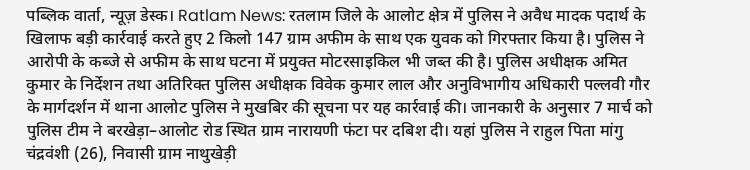पब्लिक वार्ता, न्यूज़ डेस्क। Ratlam News: रतलाम जिले के आलोट क्षेत्र में पुलिस ने अवैध मादक पदार्थ के खिलाफ बड़ी कार्रवाई करते हुए 2 किलो 147 ग्राम अफीम के साथ एक युवक को गिरफ्तार किया है। पुलिस ने आरोपी के कब्जे से अफीम के साथ घटना में प्रयुक्त मोटरसाइकिल भी जब्त की है। पुलिस अधीक्षक अमित कुमार के निर्देशन तथा अतिरिक्त पुलिस अधीक्षक विवेक कुमार लाल और अनुविभागीय अधिकारी पल्लवी गौर के मार्गदर्शन में थाना आलोट पुलिस ने मुखबिर की सूचना पर यह कार्रवाई की। जानकारी के अनुसार 7 मार्च को पुलिस टीम ने बरखेड़ा–आलोट रोड स्थित ग्राम नारायणी फंटा पर दबिश दी। यहां पुलिस ने राहुल पिता मांगु चंद्रवंशी (26), निवासी ग्राम नाथुखेड़ी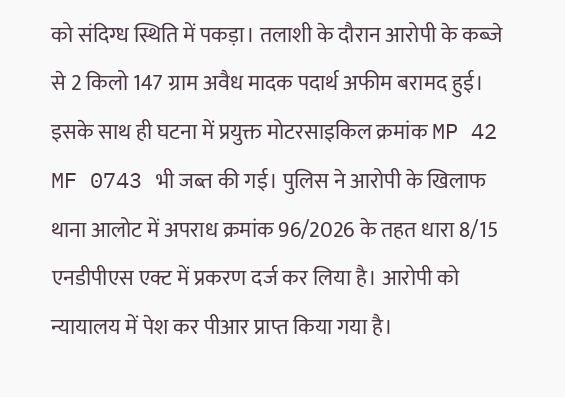को संदिग्ध स्थिति में पकड़ा। तलाशी के दौरान आरोपी के कब्जे से 2 किलो 147 ग्राम अवैध मादक पदार्थ अफीम बरामद हुई। इसके साथ ही घटना में प्रयुक्त मोटरसाइकिल क्रमांक MP 42 MF 0743 भी जब्त की गई। पुलिस ने आरोपी के खिलाफ थाना आलोट में अपराध क्रमांक 96/2026 के तहत धारा 8/15 एनडीपीएस एक्ट में प्रकरण दर्ज कर लिया है। आरोपी को न्यायालय में पेश कर पीआर प्राप्त किया गया है।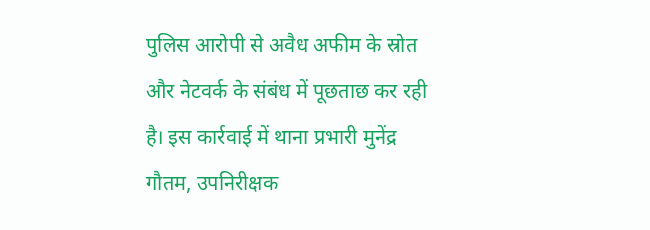पुलिस आरोपी से अवैध अफीम के स्रोत और नेटवर्क के संबंध में पूछताछ कर रही है। इस कार्रवाई में थाना प्रभारी मुनेंद्र गौतम, उपनिरीक्षक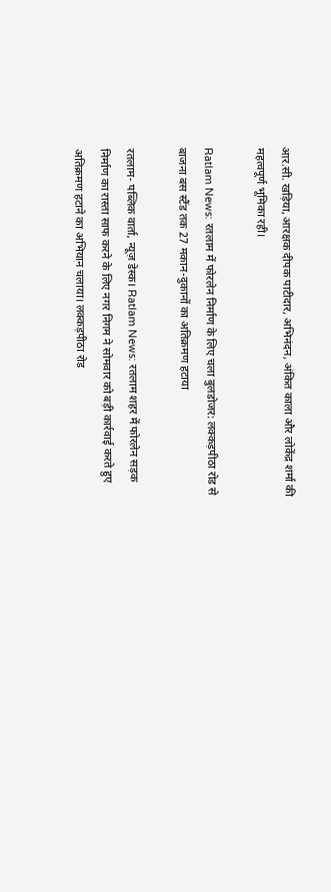आर.सी. खड़िया, आरक्षक दीपक पाटीदार, अभिनंदन, अंकित काला और लोकेंद्र शर्मा की महत्वपूर्ण भूमिका रही।

Ratlam News: रतलाम में फोरलेन निर्माण के लिए चला बुलडोजर: लक्कड़पीठा रोड से बाजना बस स्टैंड तक 27 मकान-दुकानों का अतिक्रमण हटाया

रतलाम- पब्लिक वार्ता, न्यूज़ डेस्क। Ratlam News: रतलाम शहर में फोरलेन सड़क निर्माण का रास्ता साफ करने के लिए नगर निगम ने सोमवार को बड़ी कार्रवाई करते हुए अतिक्रमण हटाने का अभियान चलाया। लक्कड़पीठा रोड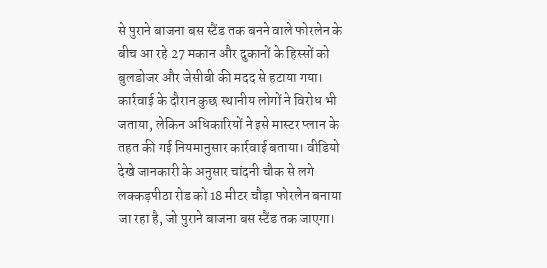से पुराने बाजना बस स्टैंड तक बनने वाले फोरलेन के बीच आ रहे 27 मकान और दुकानों के हिस्सों को बुलडोजर और जेसीबी की मदद से हटाया गया। कार्रवाई के दौरान कुछ स्थानीय लोगों ने विरोध भी जताया, लेकिन अधिकारियों ने इसे मास्टर प्लान के तहत की गई नियमानुसार कार्रवाई बताया। वीडियो देखे जानकारी के अनुसार चांदनी चौक से लगे लक्कड़पीठा रोड को 18 मीटर चौड़ा फोरलेन बनाया जा रहा है, जो पुराने बाजना बस स्टैंड तक जाएगा।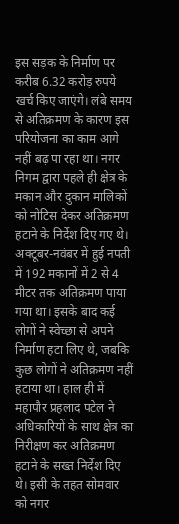इस सड़क के निर्माण पर करीब 6.32 करोड़ रुपये खर्च किए जाएंगे। लंबे समय से अतिक्रमण के कारण इस परियोजना का काम आगे नहीं बढ़ पा रहा था। नगर निगम द्वारा पहले ही क्षेत्र के मकान और दुकान मालिकों को नोटिस देकर अतिक्रमण हटाने के निर्देश दिए गए थे। अक्टूबर-नवंबर में हुई नपती में 192 मकानों में 2 से 4 मीटर तक अतिक्रमण पाया गया था। इसके बाद कई लोगों ने स्वेच्छा से अपने निर्माण हटा लिए थे, जबकि कुछ लोगों ने अतिक्रमण नहीं हटाया था। हाल ही में महापौर प्रहलाद पटेल ने अधिकारियों के साथ क्षेत्र का निरीक्षण कर अतिक्रमण हटाने के सख्त निर्देश दिए थे। इसी के तहत सोमवार को नगर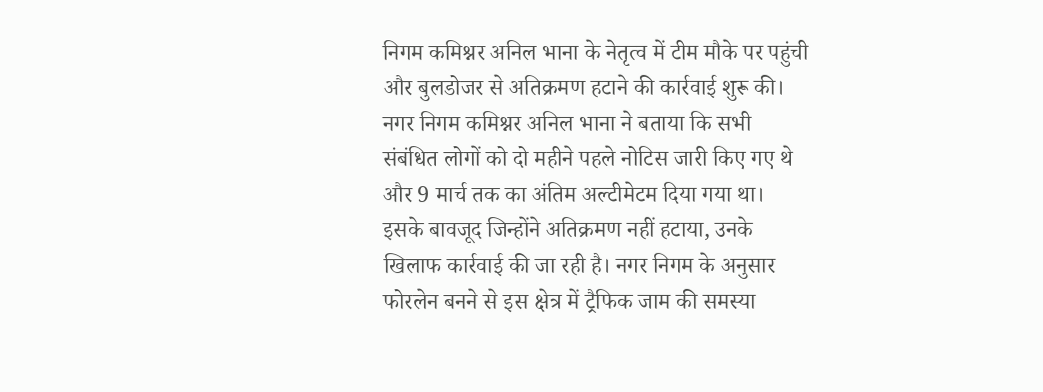निगम कमिश्नर अनिल भाना के नेतृत्व में टीम मौके पर पहुंची और बुलडोजर से अतिक्रमण हटाने की कार्रवाई शुरू की। नगर निगम कमिश्नर अनिल भाना ने बताया कि सभी संबंधित लोगों को दो महीने पहले नोटिस जारी किए गए थे और 9 मार्च तक का अंतिम अल्टीमेटम दिया गया था। इसके बावजूद जिन्होंने अतिक्रमण नहीं हटाया, उनके खिलाफ कार्रवाई की जा रही है। नगर निगम के अनुसार फोरलेन बनने से इस क्षेत्र में ट्रैफिक जाम की समस्या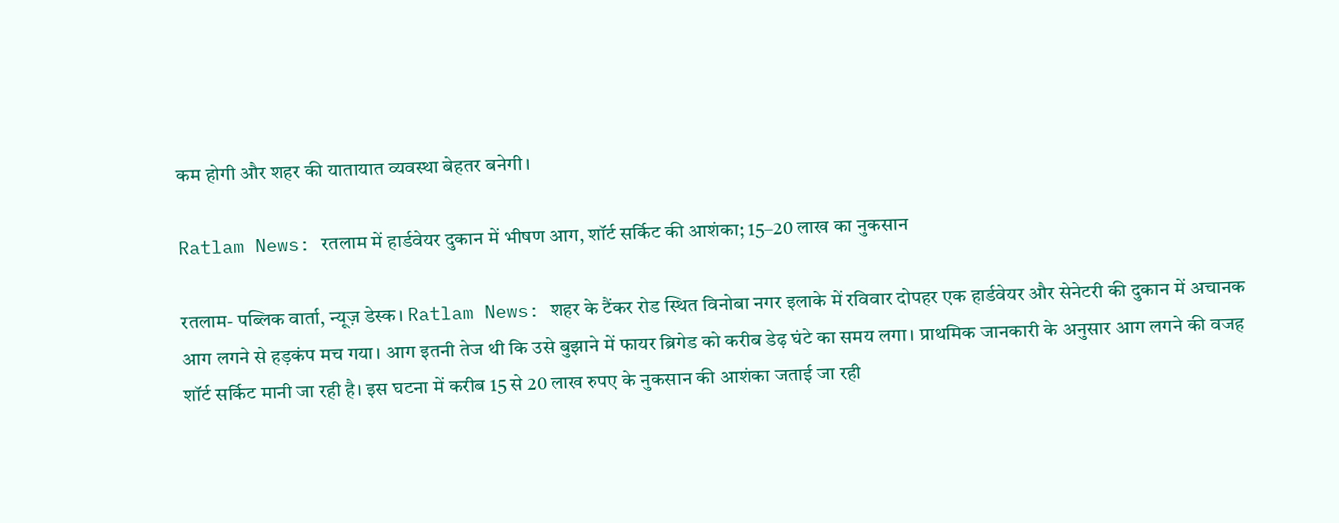कम होगी और शहर की यातायात व्यवस्था बेहतर बनेगी।

Ratlam News: रतलाम में हार्डवेयर दुकान में भीषण आग, शॉर्ट सर्किट की आशंका; 15–20 लाख का नुकसान

रतलाम- पब्लिक वार्ता, न्यूज़ डेस्क। Ratlam News: शहर के टैंकर रोड स्थित विनोबा नगर इलाके में रविवार दोपहर एक हार्डवेयर और सेनेटरी की दुकान में अचानक आग लगने से हड़कंप मच गया। आग इतनी तेज थी कि उसे बुझाने में फायर ब्रिगेड को करीब डेढ़ घंटे का समय लगा। प्राथमिक जानकारी के अनुसार आग लगने की वजह शॉर्ट सर्किट मानी जा रही है। इस घटना में करीब 15 से 20 लाख रुपए के नुकसान की आशंका जताई जा रही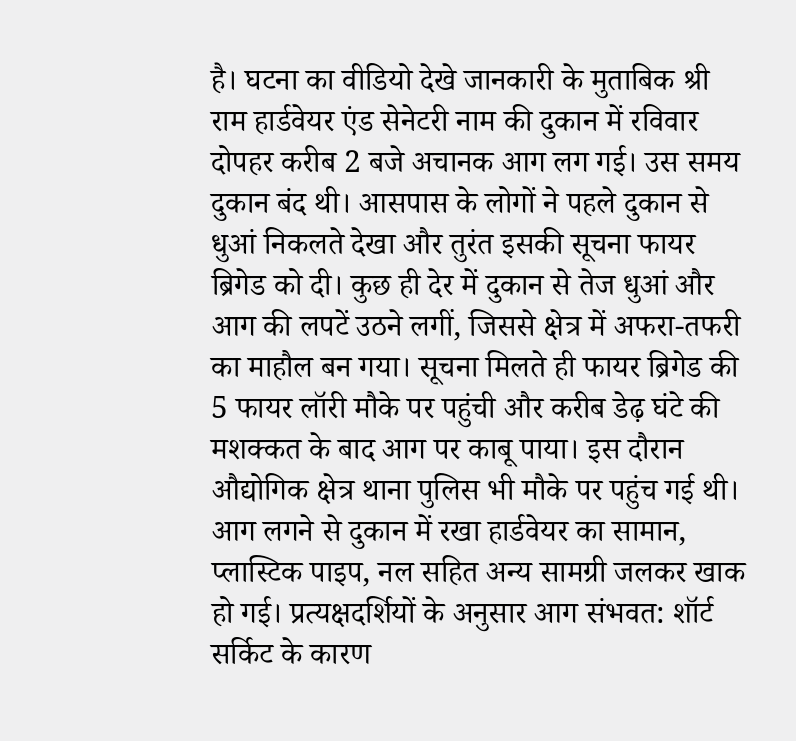है। घटना का वीडियो देखे जानकारी के मुताबिक श्री राम हार्डवेयर एंड सेनेटरी नाम की दुकान में रविवार दोपहर करीब 2 बजे अचानक आग लग गई। उस समय दुकान बंद थी। आसपास के लोगों ने पहले दुकान से धुआं निकलते देखा और तुरंत इसकी सूचना फायर ब्रिगेड को दी। कुछ ही देर में दुकान से तेज धुआं और आग की लपटें उठने लगीं, जिससे क्षेत्र में अफरा-तफरी का माहौल बन गया। सूचना मिलते ही फायर ब्रिगेड की 5 फायर लॉरी मौके पर पहुंची और करीब डेढ़ घंटे की मशक्कत के बाद आग पर काबू पाया। इस दौरान औद्योगिक क्षेत्र थाना पुलिस भी मौके पर पहुंच गई थी। आग लगने से दुकान में रखा हार्डवेयर का सामान, प्लास्टिक पाइप, नल सहित अन्य सामग्री जलकर खाक हो गई। प्रत्यक्षदर्शियों के अनुसार आग संभवत: शॉर्ट सर्किट के कारण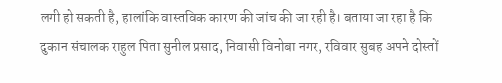लगी हो सकती है, हालांकि वास्तविक कारण की जांच की जा रही है। बताया जा रहा है कि दुकान संचालक राहुल पिता सुनील प्रसाद, निवासी विनोबा नगर, रविवार सुबह अपने दोस्तों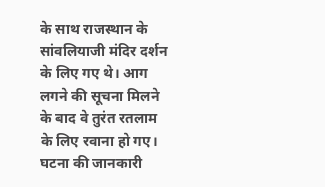के साथ राजस्थान के सांवलियाजी मंदिर दर्शन के लिए गए थे। आग लगने की सूचना मिलने के बाद वे तुरंत रतलाम के लिए रवाना हो गए। घटना की जानकारी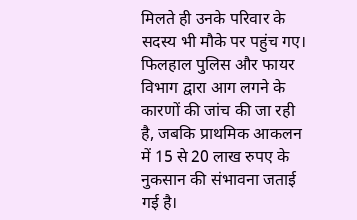मिलते ही उनके परिवार के सदस्य भी मौके पर पहुंच गए। फिलहाल पुलिस और फायर विभाग द्वारा आग लगने के कारणों की जांच की जा रही है, जबकि प्राथमिक आकलन में 15 से 20 लाख रुपए के नुकसान की संभावना जताई गई है।